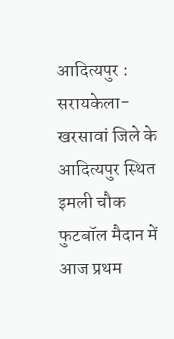आदित्यपुर : सरायकेला-खरसावां जिले के आदित्यपुर स्थित इमली चौक फुटबॉल मैदान में आज प्रथम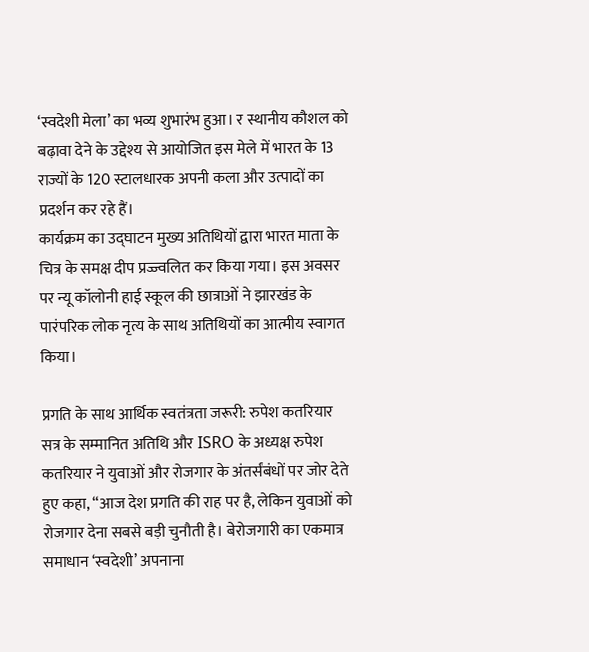‘स्वदेशी मेला’ का भव्य शुभारंभ हुआ। र स्थानीय कौशल को बढ़ावा देने के उद्देश्य से आयोजित इस मेले में भारत के 13 राज्यों के 120 स्टालधारक अपनी कला और उत्पादों का प्रदर्शन कर रहे हैं।
कार्यक्रम का उद्घाटन मुख्य अतिथियों द्वारा भारत माता के चित्र के समक्ष दीप प्रज्ज्वलित कर किया गया। इस अवसर पर न्यू कॉलोनी हाई स्कूल की छात्राओं ने झारखंड के पारंपरिक लोक नृत्य के साथ अतिथियों का आत्मीय स्वागत किया।

प्रगति के साथ आर्थिक स्वतंत्रता जरूरी: रुपेश कतरियार
सत्र के सम्मानित अतिथि और ISRO के अध्यक्ष रुपेश कतरियार ने युवाओं और रोजगार के अंतर्संबंधों पर जोर देते हुए कहा, “आज देश प्रगति की राह पर है, लेकिन युवाओं को रोजगार देना सबसे बड़ी चुनौती है। बेरोजगारी का एकमात्र समाधान ‘स्वदेशी’ अपनाना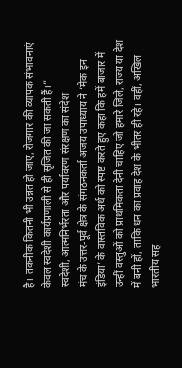है। तकनीक कितनी भी उन्नत हो जाए, रोजगार की व्यापक संभावनाएं केवल स्वदेशी कार्यप्रणाली से ही सृजित की जा सकती हैं।”
स्वदेशी, आत्मनिर्भरता और पर्यावरण संरक्षण का संदेश
मंच के उत्तर-पूर्व क्षेत्र के संगठनकर्ता अजय उपाध्याय ने ‘मेक इन इंडिया’ के वास्तविक अर्थ को स्पष्ट करते हुए कहा कि हमें बाजार में उन्हीं वस्तुओं को प्राथमिकता देनी चाहिए जो हमारे जिले, राज्य या देश में बनी हों, ताकि धन का प्रवाह देश के भीतर ही रहे। वहीं, अखिल भारतीय सह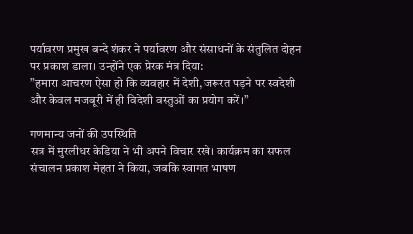पर्यावरण प्रमुख बन्दे शंकर ने पर्यावरण और संसाधनों के संतुलित दोहन पर प्रकाश डाला। उन्होंने एक प्रेरक मंत्र दिया:
”हमारा आचरण ऐसा हो कि व्यवहार में देशी, जरूरत पड़ने पर स्वदेशी और केवल मजबूरी में ही विदेशी वस्तुओं का प्रयोग करें।”

गणमान्य जनों की उपस्थिति
सत्र में मुरलीधर केडिया ने भी अपने विचार रखे। कार्यक्रम का सफल संचालन प्रकाश मेहता ने किया, जबकि स्वागत भाषण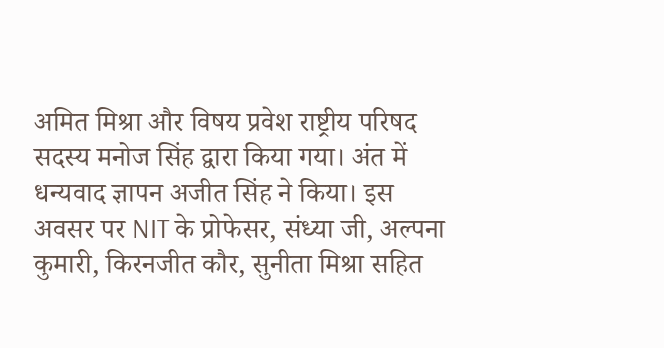अमित मिश्रा और विषय प्रवेश राष्ट्रीय परिषद सदस्य मनोज सिंह द्वारा किया गया। अंत में धन्यवाद ज्ञापन अजीत सिंह ने किया। इस अवसर पर NIT के प्रोफेसर, संध्या जी, अल्पना कुमारी, किरनजीत कौर, सुनीता मिश्रा सहित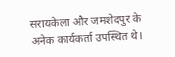सरायकेला और जमशेदपुर के अनेक कार्यकर्ता उपस्थित थे।